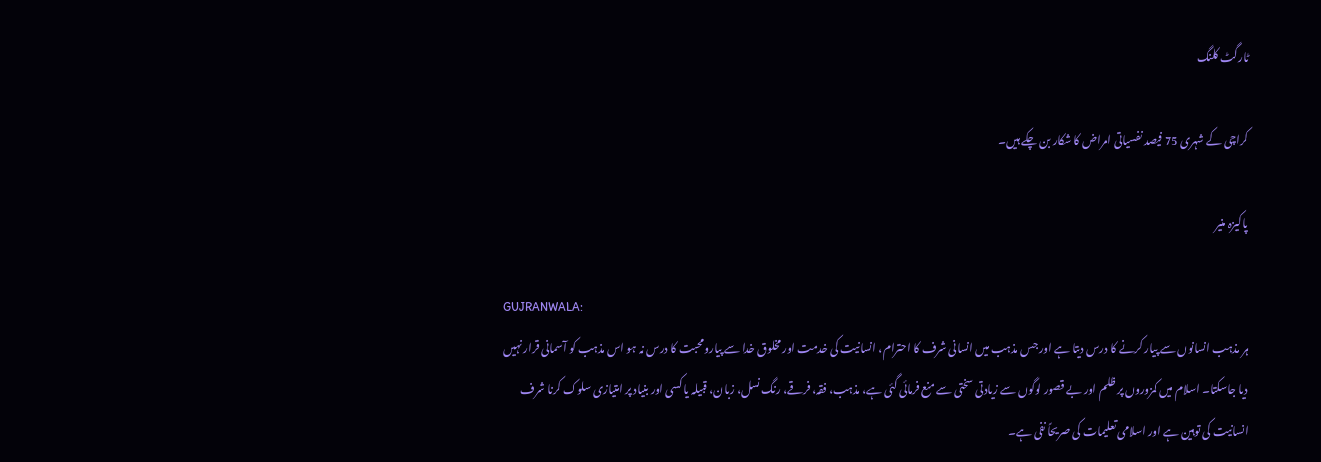ٹارگٹ کلنگ

کراچی کے شہری 75 فیصد نفسیاتی امراض کا شکار بن چکے ہیں۔

پاکیزہ منیر

GUJRANWALA:
ہر مذہب انسانوں سے پیار کرنے کا درس دیتا ہے اور جس مذہب میں انسانی شرف کا احترام، انسانیت کی خدمت اور مخلوق خدا سے پیارومحبت کا درس نہ ہو اس مذہب کو آسمانی قرار نہیں دیا جاسکتا۔ اسلام میں کمزوروں پر ظلم اور بے قصور لوگوں سے زیادتی سختی سے منع فرمائی گئی ہے، مذہب، فقہ، فرقے، رنگ نسل، زبان، قبیلہ یا کسی اور بنیاد پر امتیازی سلوک کرنا شرف انسانیت کی توہین ہے اور اسلامی تعلیمات کی صریحاً نفی ہے۔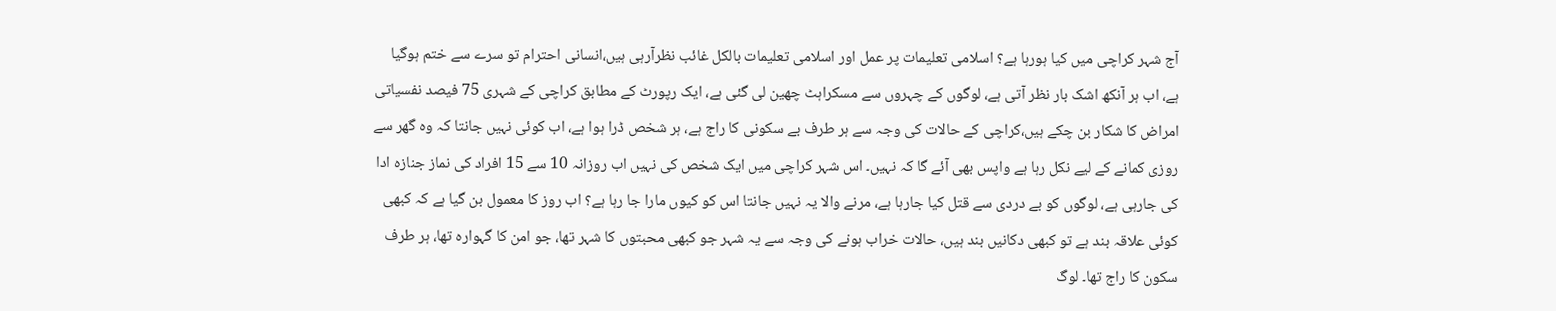آج شہر کراچی میں کیا ہورہا ہے؟ اسلامی تعلیمات پر عمل اور اسلامی تعلیمات بالکل غائب نظرآرہی ہیں،انسانی احترام تو سرے سے ختم ہوگیا ہے، اب ہر آنکھ اشک بار نظر آتی ہے، لوگوں کے چہروں سے مسکراہٹ چھین لی گئی ہے، ایک رپورٹ کے مطابق کراچی کے شہری 75 فیصد نفسیاتی امراض کا شکار بن چکے ہیں،کراچی کے حالات کی وجہ سے ہر طرف بے سکونی کا راج ہے، ہر شخص ڈرا ہوا ہے، اب کوئی نہیں جانتا کہ وہ گھر سے روزی کمانے کے لیے نکل رہا ہے واپس بھی آئے گا کہ نہیں۔ اس شہر کراچی میں ایک شخص کی نہیں اب روزانہ 10 سے 15 افراد کی نماز جنازہ ادا کی جارہی ہے، لوگوں کو بے دردی سے قتل کیا جارہا ہے، مرنے والا یہ نہیں جانتا اس کو کیوں مارا جا رہا ہے؟ اب روز کا معمول بن گیا ہے کہ کبھی کوئی علاقہ بند ہے تو کبھی دکانیں بند ہیں، حالات خراب ہونے کی وجہ سے یہ شہر جو کبھی محبتوں کا شہر تھا، جو امن کا گہوارہ تھا، ہر طرف سکون کا راج تھا۔ لوگ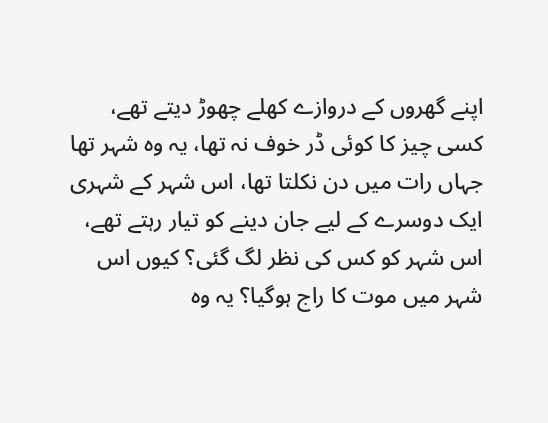اپنے گھروں کے دروازے کھلے چھوڑ دیتے تھے، کسی چیز کا کوئی ڈر خوف نہ تھا، یہ وہ شہر تھا جہاں رات میں دن نکلتا تھا، اس شہر کے شہری ایک دوسرے کے لیے جان دینے کو تیار رہتے تھے، اس شہر کو کس کی نظر لگ گئی؟ کیوں اس شہر میں موت کا راج ہوگیا؟ یہ وہ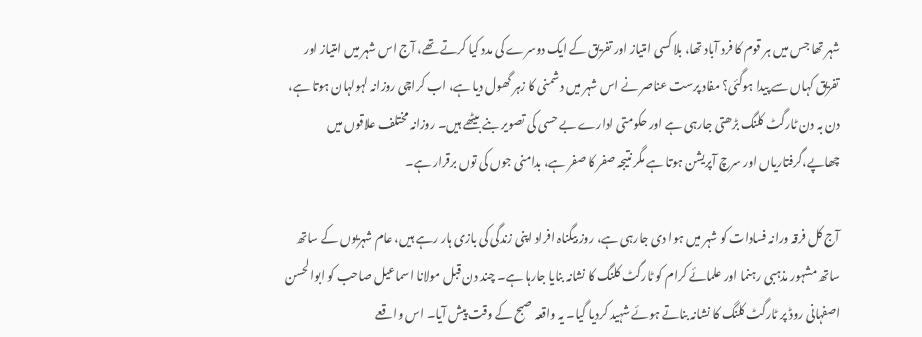شہر تھا جس میں ہر قوم کا فرد آباد تھا، بلا کسی امتیاز اور تفریق کے ایک دوسرے کی مدد کیا کرتے تھے، آج اس شہر میں امتیاز اور تفریق کہاں سے پیدا ہوگئی؟ مفاد پرست عناصر نے اس شہر میں دشمنی کا زہر گھول دیا ہے، اب کراچی روزانہ لہولہان ہوتا ہے، دن بہ دن ٹارگٹ کلنگ بڑھتی جارہی ہے اور حکومتی ادارے بے حسی کی تصویر بنے بیٹھے ہیں۔ روزانہ مختلف علاقوں میں چھاپے،گرفتاریاں اور سرچ آپریشن ہوتا ہے مگر نتیجہ صفر کا صفر ہے، بدامنی جوں کی توں برقرار ہے۔

آج کل فرقہ ورانہ فسادات کو شہر میں ہوا دی جارہی ہے، روز بیگناہ افراد اپنی زندگی کی بازی ہار رہے ہیں، عام شہریوں کے ساتھ ساتھ مشہور مذہبی رہنما اور علمائے کرام کو ٹارگٹ کلنگ کا نشانہ بنایا جارہا ہے۔ چند دن قبل مولانا اسماعیل صاحب کو ابوالحسن اصفہانی روڈ پر ٹارگٹ کلنگ کا نشانہ بناتے ہوئے شہید کردیا گیا۔ یہ واقعہ صبح کے وقت پیش آیا۔ اس واقعے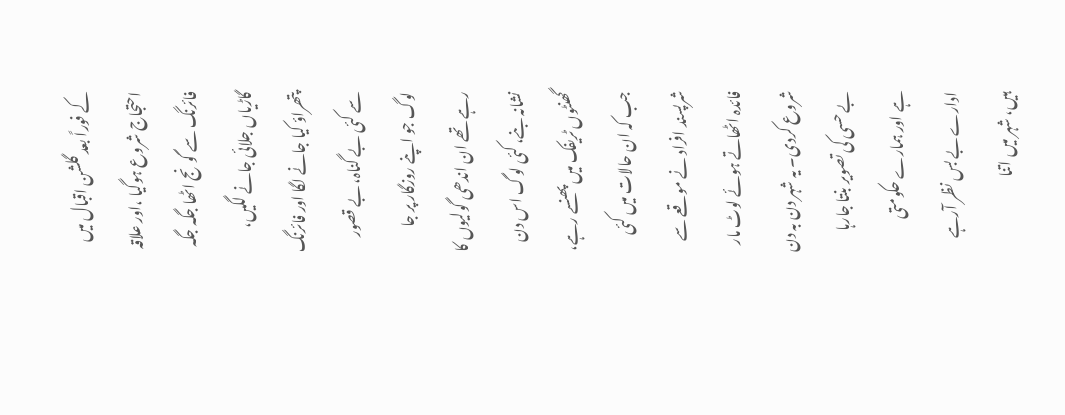کے فوراً بعد گلشن اقبال میں احتجاج شروع ہوگیا ،اور علاقہ فائرنگ سے گونج اٹھا جگہ جگہ گاڑیاں جلائی جانے لگیں، پتھراؤ کیا جانے لگا اور فائرنگ سے کئی بے گناہ، بے قصور لوگ جو اپنے روزگار پر جا رہے تھے ان اندھی گولیوں کا نشانہ بنے، کئی لوگ اس دن گھنٹوں ٹریفک میں پھنسے رہے، جب کہ ان حالات میں کئی شرپسند افراد نے موقعے سے فائدہ اٹھاتے ہوئے لوٹ مار شروع کردی۔ یہ شہر دن بہ دن بے حسی کی تصویر بنتا جارہا ہے اور ہمارے حکومتی ادارے بے بس نظر آرہے ہیں، شہر میں اتنا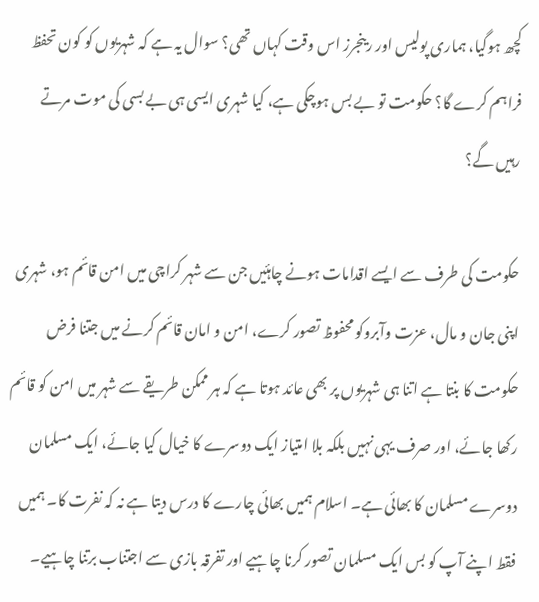کچھ ہوگیا، ہماری پولیس اور رینجرز اس وقت کہاں تھی؟ سوال یہ ہے کہ شہریوں کو کون تحفظ فراہم کرے گا؟ حکومت تو بے بس ہوچکی ہے، کیا شہری ایسی ہی بے بسی کی موت مرتے رہیں گے؟

حکومت کی طرف سے ایسے اقدامات ہونے چاہئیں جن سے شہر کراچی میں امن قائم ہو، شہری اپنی جان و مال، عزت وآبروکو محفوظ تصور کرے، امن و امان قائم کرنے میں جتنا فرض حکومت کا بنتا ہے اتنا ہی شہریوں پر بھی عائد ہوتا ہے کہ ہر ممکن طریقے سے شہر میں امن کو قائم رکھا جائے، اور صرف یہی نہیں بلکہ بلا امتیاز ایک دوسرے کا خیال کیا جائے، ایک مسلمان دوسرے مسلمان کا بھائی ہے۔ اسلام ہمیں بھائی چارے کا درس دیتا ہے نہ کہ نفرت کا۔ ہمیں فقط اپنے آپ کو بس ایک مسلمان تصور کرنا چاہیے اور تفرقہ بازی سے اجتناب برتنا چاہیے۔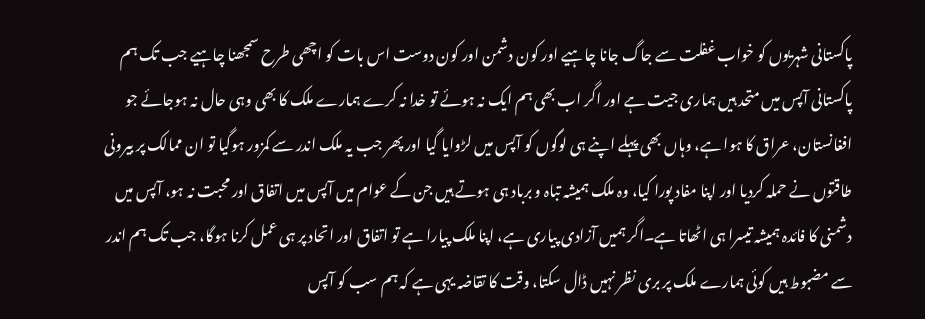پاکستانی شہریوں کو خواب غفلت سے جاگ جانا چاہیے اور کون دشمن اور کون دوست اس بات کو اچھی طرح سمجھنا چاہیے جب تک ہم پاکستانی آپس میں متحد ہیں ہماری جیت ہے اور اگر اب بھی ہم ایک نہ ہوئے تو خدا نہ کرے ہمارے ملک کا بھی وہی حال نہ ہوجائے جو افغانستان، عراق کا ہوا ہے، وہاں بھی پہلے اپنے ہی لوگوں کو آپس میں لڑوایا گیا اور پھر جب یہ ملک اندر سے کمزور ہوگیا تو ان ممالک پر بیرونی طاقتوں نے حملہ کردیا اور اپنا مفاد پورا کیا، وہ ملک ہمیشہ تباہ و برباد ہی ہوتے ہیں جن کے عوام میں آپس میں اتفاق اور محبت نہ ہو، آپس میں دشمنی کا فائدہ ہمیشہ تیسرا ہی اٹھاتا ہے۔اگر ہمیں آزادی پیاری ہے، اپنا ملک پیارا ہے تو اتفاق اور اتحاد پر ہی عمل کرنا ہوگا، جب تک ہم اندر سے مضبوط ہیں کوئی ہمارے ملک پر بری نظر نہیں ڈال سکتا، وقت کا تقاضہ یہی ہے کہ ہم سب کو آپس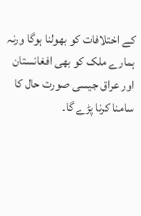کے اختلافات کو بھولنا ہوگا ورنہ ہمارے ملک کو بھی افغانستان اور عراق جیسی صورت حال کا سامنا کرنا پڑے گا۔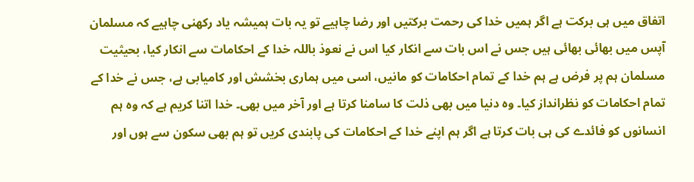اتفاق میں ہی برکت ہے اگر ہمیں خدا کی رحمت برکتیں اور رضا چاہیے تو یہ بات ہمیشہ یاد رکھنی چاہیے کہ مسلمان آپس میں بھائی بھائی ہیں جس نے اس بات سے انکار کیا اس نے نعوذ باللہ خدا کے احکامات سے انکار کیا، بحیثیت مسلمان ہم پر فرض ہے ہم خدا کے تمام احکامات کو مانیں، اسی میں ہماری بخشش اور کامیابی ہے، جس نے خدا کے تمام احکامات کو نظرانداز کیا۔ وہ دنیا میں بھی ذلت کا سامنا کرتا ہے اور آخر میں بھی۔ خدا اتنا کریم ہے کہ وہ ہم انسانوں کو فائدے کی ہی بات کرتا ہے اگر ہم اپنے خدا کے احکامات کی پابندی کریں تو ہم بھی سکون سے ہوں اور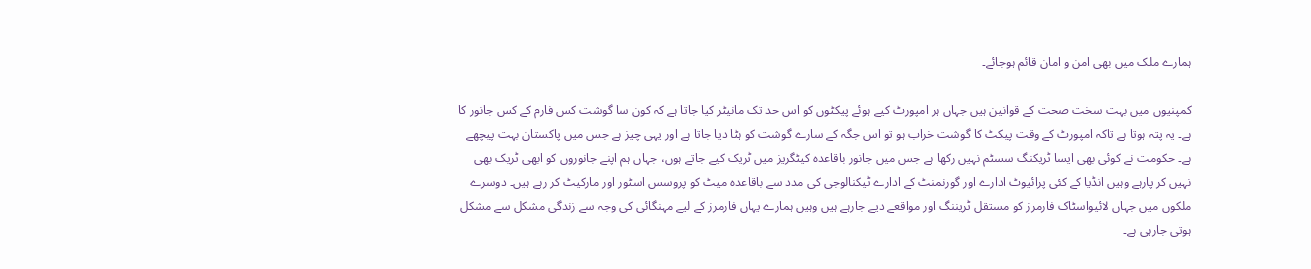ہمارے ملک میں بھی امن و امان قائم ہوجائے۔

کمپنیوں میں بہت سخت صحت کے قوانین ہیں جہاں ہر امپورٹ کیے ہوئے پیکٹوں کو اس حد تک مانیٹر کیا جاتا ہے کہ کون سا گوشت کس فارم کے کس جانور کا ہے۔ یہ پتہ ہوتا ہے تاکہ امپورٹ کے وقت پیکٹ کا گوشت خراب ہو تو اس جگہ کے سارے گوشت کو ہٹا دیا جاتا ہے اور یہی چیز ہے جس میں پاکستان بہت پیچھے ہے۔ حکومت نے کوئی بھی ایسا ٹریکنگ سسٹم نہیں رکھا ہے جس میں جانور باقاعدہ کیٹگریز میں ٹریک کیے جاتے ہوں، جہاں ہم اپنے جانوروں کو ابھی ٹریک بھی نہیں کر پارہے وہیں انڈیا کے کئی پرائیوٹ ادارے اور گورنمنٹ کے ادارے ٹیکنالوجی کی مدد سے باقاعدہ میٹ کو پروسس اسٹور اور مارکیٹ کر رہے ہیں۔ دوسرے ملکوں میں جہاں لائیواسٹاک فارمرز کو مستقل ٹریننگ اور مواقعے دیے جارہے ہیں وہیں ہمارے یہاں فارمرز کے لیے مہنگائی کی وجہ سے زندگی مشکل سے مشکل ہوتی جارہی ہے۔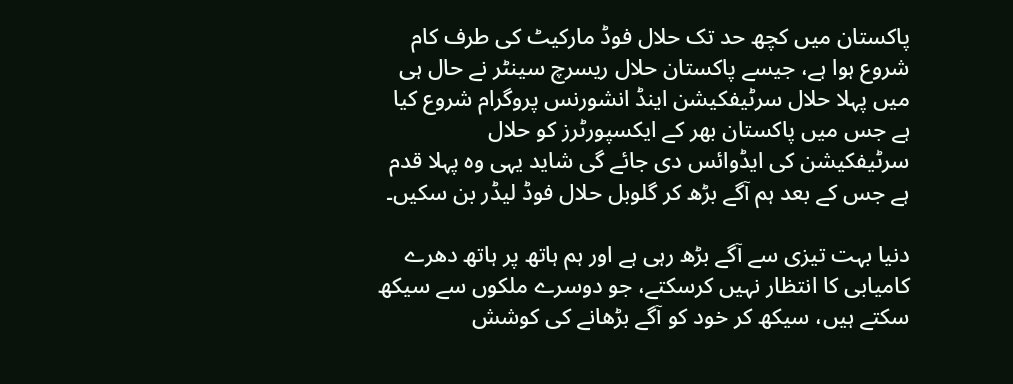پاکستان میں کچھ حد تک حلال فوڈ مارکیٹ کی طرف کام شروع ہوا ہے، جیسے پاکستان حلال ریسرچ سینٹر نے حال ہی میں پہلا حلال سرٹیفکیشن اینڈ انشورنس پروگرام شروع کیا ہے جس میں پاکستان بھر کے ایکسپورٹرز کو حلال سرٹیفکیشن کی ایڈوائس دی جائے گی شاید یہی وہ پہلا قدم ہے جس کے بعد ہم آگے بڑھ کر گلوبل حلال فوڈ لیڈر بن سکیں۔

دنیا بہت تیزی سے آگے بڑھ رہی ہے اور ہم ہاتھ پر ہاتھ دھرے کامیابی کا انتظار نہیں کرسکتے، جو دوسرے ملکوں سے سیکھ سکتے ہیں، سیکھ کر خود کو آگے بڑھانے کی کوشش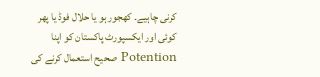کرنی چاہیے۔ کھجور ہو یا حلال فوڈ یا پھر کوئی اور ایکسپورٹ پاکستان کو اپنا Potention صحیح استعمال کرنے کی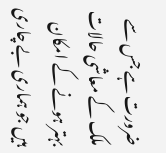ضرورت ہے جس سے ملک کے معاشی حالات بہتر ہونے کے امکان ہیں جو ہماری بے چاری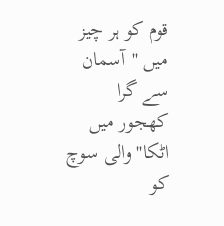قوم کو ہر چیز میں ''آسمان سے گرا کھجور میں اٹکا'' والی سوچ کو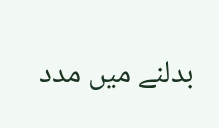بدلنے میں مدد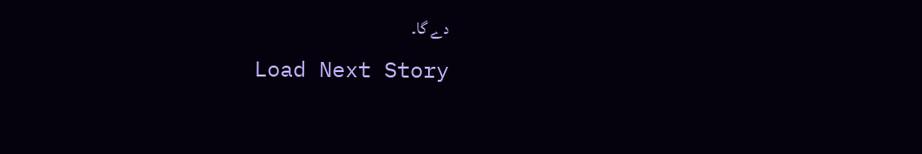دے گا۔
Load Next Story